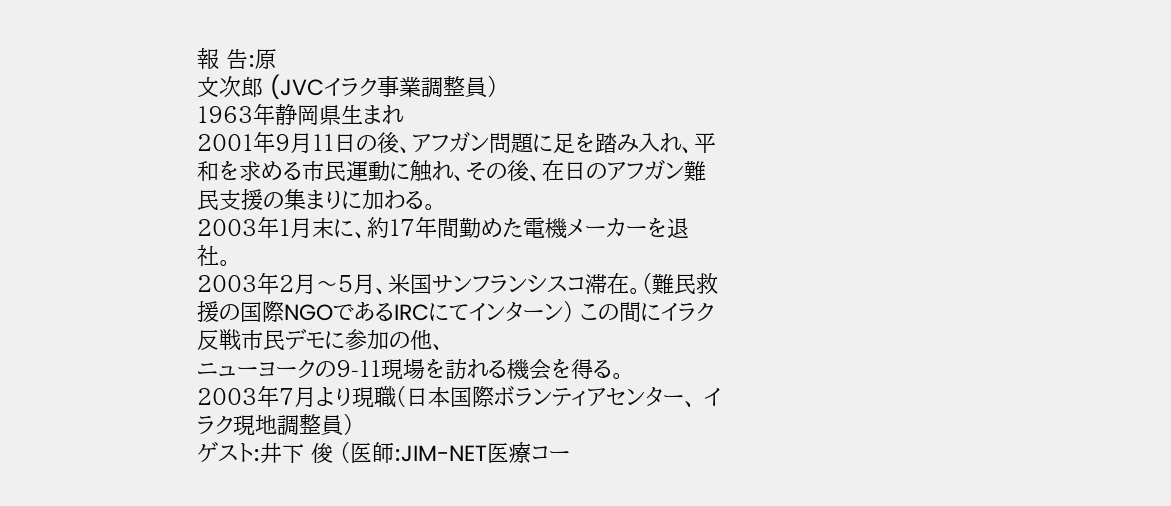報 告:原
文次郎 (JVCイラク事業調整員)
1963年静岡県生まれ
2001年9月11日の後、アフガン問題に足を踏み入れ、平和を求める市民運動に触れ、その後、在日のアフガン難民支援の集まりに加わる。
2003年1月末に、約17年間勤めた電機メーカーを退社。
2003年2月〜5月、米国サンフランシスコ滞在。(難民救援の国際NGOであるIRCにてインターン) この間にイラク反戦市民デモに参加の他、
ニューヨークの9-11現場を訪れる機会を得る。
2003年7月より現職(日本国際ボランティアセンター、 イラク現地調整員)
ゲスト:井下 俊 (医師:JIM-NET医療コー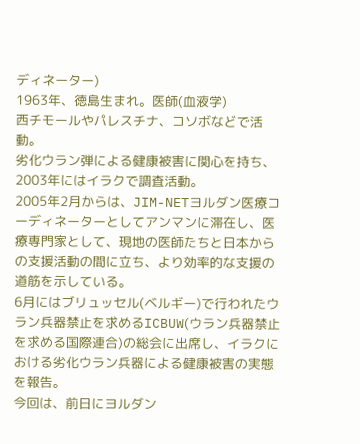ディネーター)
1963年、徳島生まれ。医師(血液学)
西チモールやパレスチナ、コソボなどで活動。
劣化ウラン弾による健康被害に関心を持ち、2003年にはイラクで調査活動。
2005年2月からは、JIM-NETヨルダン医療コーディネーターとしてアンマンに滞在し、医療専門家として、現地の医師たちと日本からの支援活動の間に立ち、より効率的な支援の道筋を示している。
6月にはブリュッセル(ベルギー)で行われたウラン兵器禁止を求めるICBUW(ウラン兵器禁止を求める国際連合)の総会に出席し、イラクにおける劣化ウラン兵器による健康被害の実態を報告。
今回は、前日にヨルダン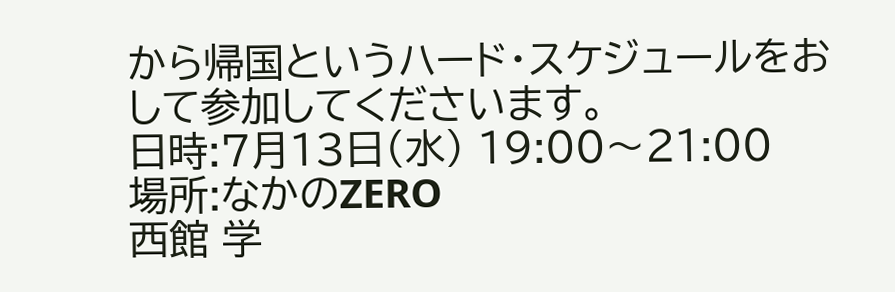から帰国というハード・スケジュールをおして参加してくださいます。
日時:7月13日(水) 19:00〜21:00
場所:なかのZERO
西館 学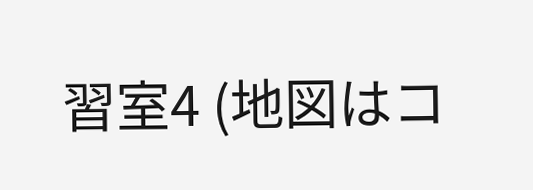習室4 (地図はコ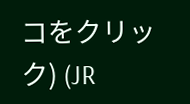コをクリック) (JR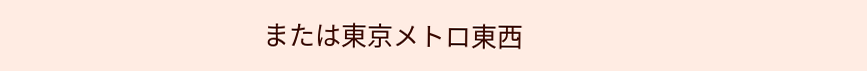または東京メトロ東西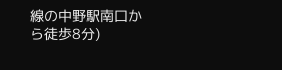線の中野駅南口から徒歩8分)